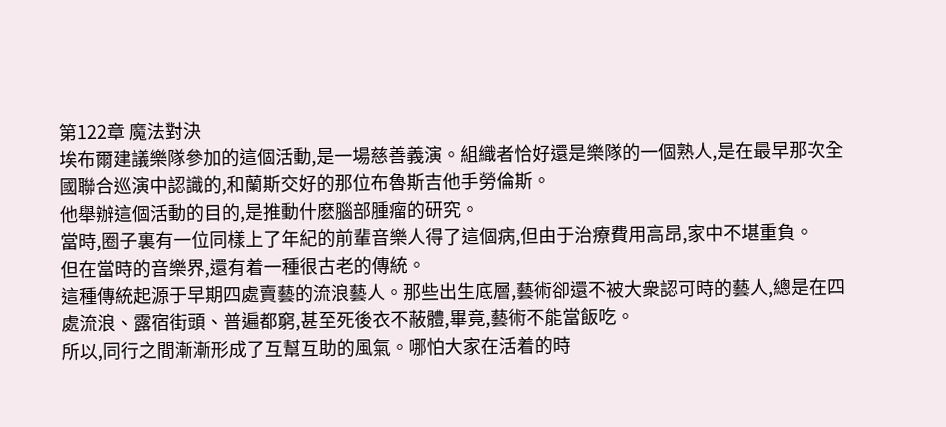第122章 魔法對決
埃布爾建議樂隊參加的這個活動,是一場慈善義演。組織者恰好還是樂隊的一個熟人,是在最早那次全國聯合巡演中認識的,和蘭斯交好的那位布魯斯吉他手勞倫斯。
他舉辦這個活動的目的,是推動什麽腦部腫瘤的研究。
當時,圈子裏有一位同樣上了年紀的前輩音樂人得了這個病,但由于治療費用高昂,家中不堪重負。
但在當時的音樂界,還有着一種很古老的傳統。
這種傳統起源于早期四處賣藝的流浪藝人。那些出生底層,藝術卻還不被大衆認可時的藝人,總是在四處流浪、露宿街頭、普遍都窮,甚至死後衣不蔽體,畢竟,藝術不能當飯吃。
所以,同行之間漸漸形成了互幫互助的風氣。哪怕大家在活着的時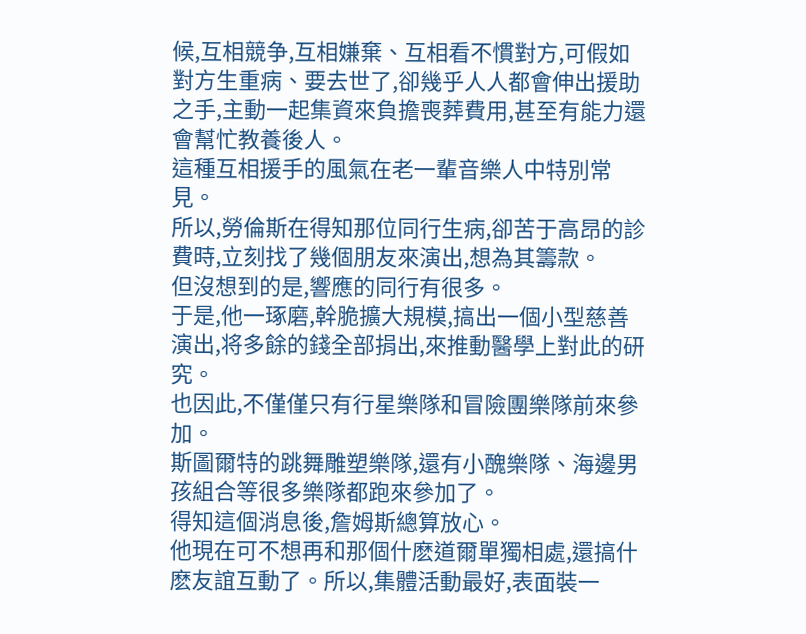候,互相競争,互相嫌棄、互相看不慣對方,可假如對方生重病、要去世了,卻幾乎人人都會伸出援助之手,主動一起集資來負擔喪葬費用,甚至有能力還會幫忙教養後人。
這種互相援手的風氣在老一輩音樂人中特別常見。
所以,勞倫斯在得知那位同行生病,卻苦于高昂的診費時,立刻找了幾個朋友來演出,想為其籌款。
但沒想到的是,響應的同行有很多。
于是,他一琢磨,幹脆擴大規模,搞出一個小型慈善演出,将多餘的錢全部捐出,來推動醫學上對此的研究。
也因此,不僅僅只有行星樂隊和冒險團樂隊前來參加。
斯圖爾特的跳舞雕塑樂隊,還有小醜樂隊、海邊男孩組合等很多樂隊都跑來參加了。
得知這個消息後,詹姆斯總算放心。
他現在可不想再和那個什麽道爾單獨相處,還搞什麽友誼互動了。所以,集體活動最好,表面裝一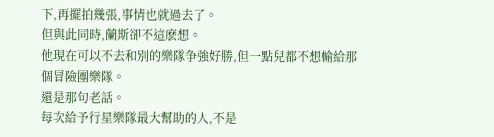下,再擺拍幾張,事情也就過去了。
但與此同時,蘭斯卻不這麽想。
他現在可以不去和別的樂隊争強好勝,但一點兒都不想輸給那個冒險團樂隊。
還是那句老話。
每次給予行星樂隊最大幫助的人,不是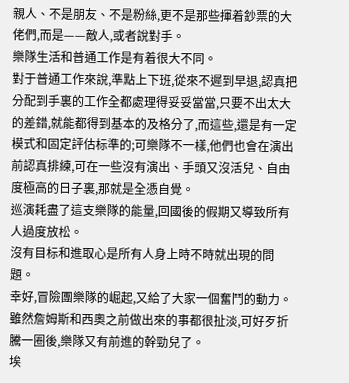親人、不是朋友、不是粉絲,更不是那些揮着鈔票的大佬們,而是——敵人,或者說對手。
樂隊生活和普通工作是有着很大不同。
對于普通工作來說,準點上下班,從來不遲到早退,認真把分配到手裏的工作全都處理得妥妥當當,只要不出太大的差錯,就能都得到基本的及格分了,而這些,還是有一定模式和固定評估标準的;可樂隊不一樣,他們也會在演出前認真排練,可在一些沒有演出、手頭又沒活兒、自由度極高的日子裏,那就是全憑自覺。
巡演耗盡了這支樂隊的能量,回國後的假期又導致所有人過度放松。
沒有目标和進取心是所有人身上時不時就出現的問題。
幸好,冒險團樂隊的崛起,又給了大家一個奮鬥的動力。
雖然詹姆斯和西奧之前做出來的事都很扯淡,可好歹折騰一圈後,樂隊又有前進的幹勁兒了。
埃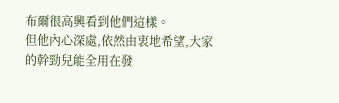布爾很高興看到他們這樣。
但他內心深處,依然由衷地希望,大家的幹勁兒能全用在發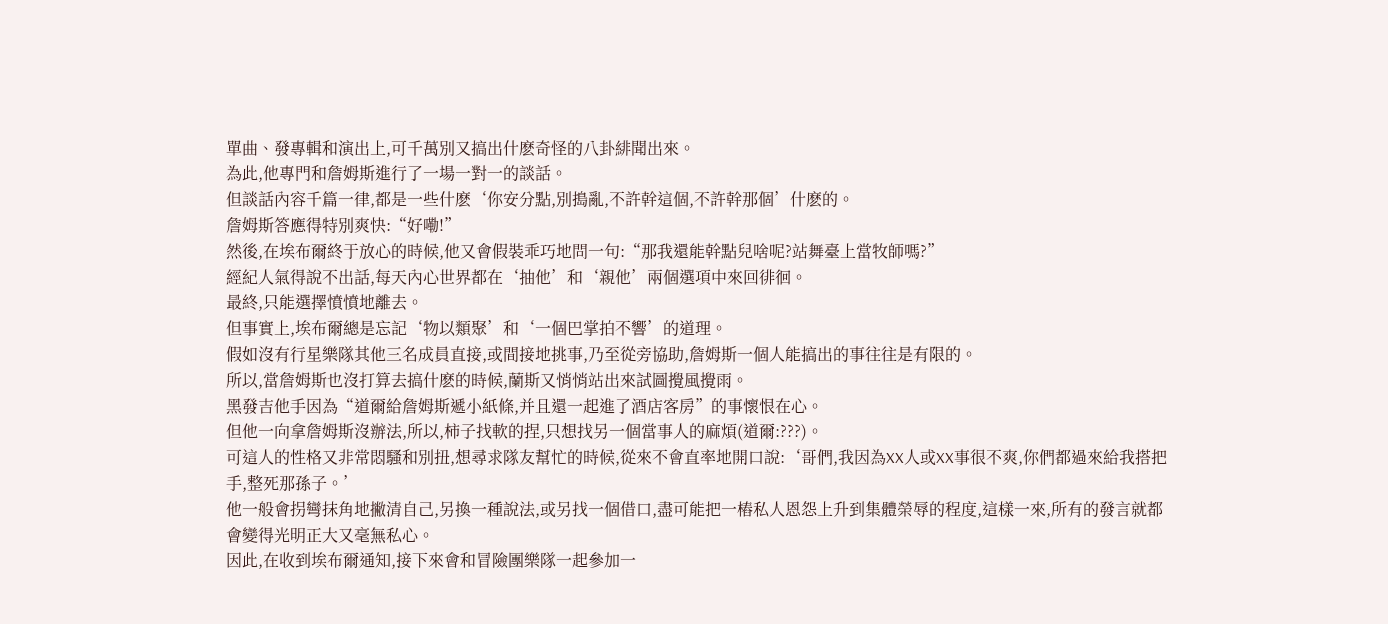單曲、發專輯和演出上,可千萬別又搞出什麽奇怪的八卦緋聞出來。
為此,他專門和詹姆斯進行了一場一對一的談話。
但談話內容千篇一律,都是一些什麽‘你安分點,別搗亂,不許幹這個,不許幹那個’什麽的。
詹姆斯答應得特別爽快:“好嘞!”
然後,在埃布爾終于放心的時候,他又會假裝乖巧地問一句:“那我還能幹點兒啥呢?站舞臺上當牧師嗎?”
經紀人氣得說不出話,每天內心世界都在‘抽他’和‘親他’兩個選項中來回徘徊。
最終,只能選擇憤憤地離去。
但事實上,埃布爾總是忘記‘物以類聚’和‘一個巴掌拍不響’的道理。
假如沒有行星樂隊其他三名成員直接,或間接地挑事,乃至從旁協助,詹姆斯一個人能搞出的事往往是有限的。
所以,當詹姆斯也沒打算去搞什麽的時候,蘭斯又悄悄站出來試圖攪風攪雨。
黑發吉他手因為“道爾給詹姆斯遞小紙條,并且還一起進了酒店客房”的事懷恨在心。
但他一向拿詹姆斯沒辦法,所以,柿子找軟的捏,只想找另一個當事人的麻煩(道爾:???)。
可這人的性格又非常悶騷和別扭,想尋求隊友幫忙的時候,從來不會直率地開口說:‘哥們,我因為XX人或XX事很不爽,你們都過來給我搭把手,整死那孫子。’
他一般會拐彎抹角地撇清自己,另換一種說法,或另找一個借口,盡可能把一樁私人恩怨上升到集體榮辱的程度,這樣一來,所有的發言就都會變得光明正大又毫無私心。
因此,在收到埃布爾通知,接下來會和冒險團樂隊一起參加一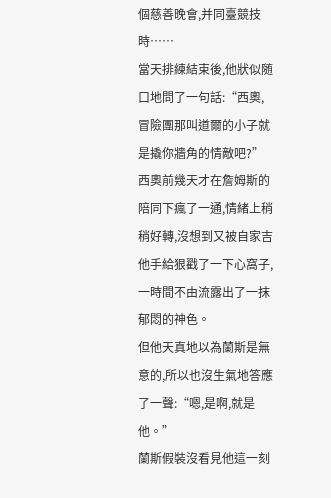個慈善晚會,并同臺競技時……
當天排練結束後,他狀似随口地問了一句話:“西奧,冒險團那叫道爾的小子就是撬你牆角的情敵吧?”
西奧前幾天才在詹姆斯的陪同下瘋了一通,情緒上稍稍好轉,沒想到又被自家吉他手給狠戳了一下心窩子,一時間不由流露出了一抹郁悶的神色。
但他天真地以為蘭斯是無意的,所以也沒生氣地答應了一聲:“嗯,是啊,就是他。”
蘭斯假裝沒看見他這一刻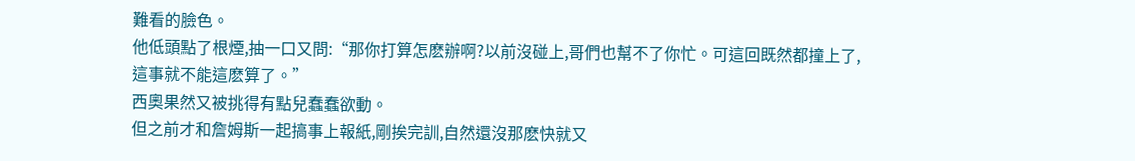難看的臉色。
他低頭點了根煙,抽一口又問:“那你打算怎麽辦啊?以前沒碰上,哥們也幫不了你忙。可這回既然都撞上了,這事就不能這麽算了。”
西奧果然又被挑得有點兒蠢蠢欲動。
但之前才和詹姆斯一起搞事上報紙,剛挨完訓,自然還沒那麽快就又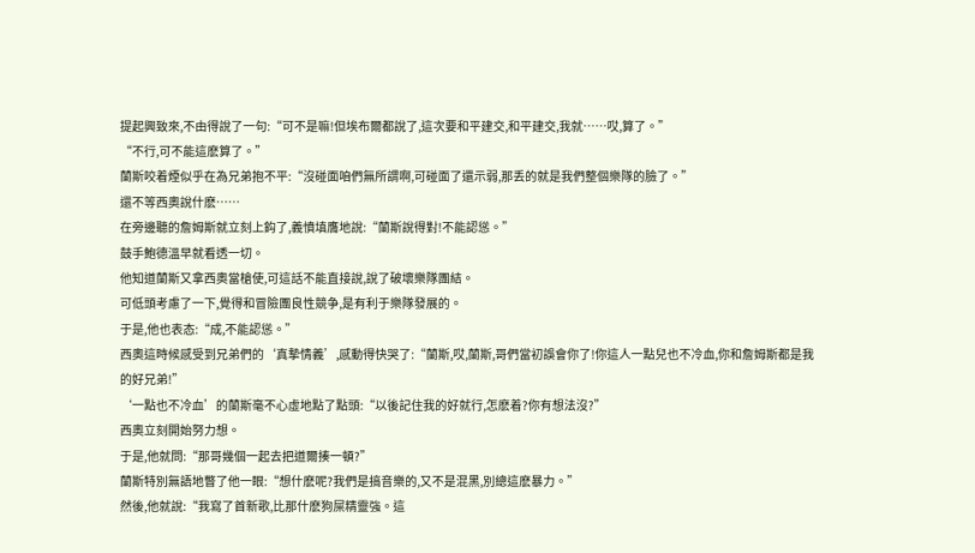提起興致來,不由得說了一句:“可不是嘛!但埃布爾都說了,這次要和平建交,和平建交,我就……哎,算了。”
“不行,可不能這麽算了。”
蘭斯咬着煙似乎在為兄弟抱不平:“沒碰面咱們無所謂啊,可碰面了還示弱,那丢的就是我們整個樂隊的臉了。”
還不等西奧說什麽……
在旁邊聽的詹姆斯就立刻上鈎了,義憤填膺地說:“蘭斯說得對!不能認慫。”
鼓手鮑德溫早就看透一切。
他知道蘭斯又拿西奧當槍使,可這話不能直接說,說了破壞樂隊團結。
可低頭考慮了一下,覺得和冒險團良性競争,是有利于樂隊發展的。
于是,他也表态:“成,不能認慫。”
西奧這時候感受到兄弟們的‘真摯情義’,感動得快哭了:“蘭斯,哎,蘭斯,哥們當初誤會你了!你這人一點兒也不冷血,你和詹姆斯都是我的好兄弟!”
‘一點也不冷血’的蘭斯毫不心虛地點了點頭:“以後記住我的好就行,怎麽着?你有想法沒?”
西奧立刻開始努力想。
于是,他就問:“那哥幾個一起去把道爾揍一頓?”
蘭斯特別無語地瞥了他一眼:“想什麽呢?我們是搞音樂的,又不是混黑,別總這麽暴力。”
然後,他就說:“我寫了首新歌,比那什麽狗屎精靈強。這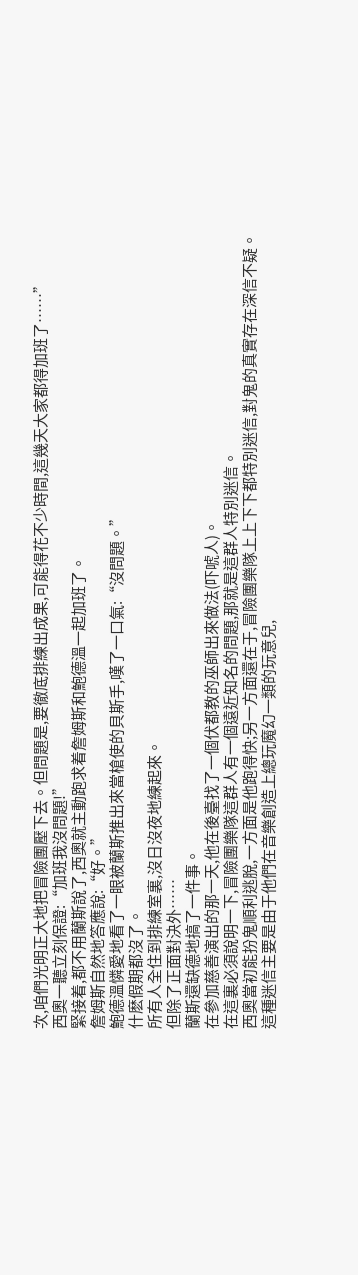次,咱們光明正大地把冒險團壓下去。但問題是,要徹底排練出成果,可能得花不少時間,這幾天大家都得加班了……”
西奧一聽立刻保證:“加班我沒問題!”
緊接着,都不用蘭斯說了,西奧就主動跑求着詹姆斯和鮑德溫一起加班了。
詹姆斯自然地答應說:“好。”
鮑德溫憐愛地看了一眼被蘭斯推出來當槍使的貝斯手,嘆了一口氣:“沒問題。”
什麽假期都沒了。
所有人全住到排練室裏,沒日沒夜地練起來。
但除了正面對決外……
蘭斯還缺德地搞了一件事。
在參加慈善演出的那一天,他在後臺找了一個伏都教的巫師出來做法(吓唬人)。
在這裏必須說明一下,冒險團樂隊這群人有一個遠近知名的問題,那就是這群人特別迷信。
西奧當初能扮鬼順利逃脫,一方面是他跑得快;另一方面還在于,冒險團樂隊上上下下都特別迷信,對鬼的真實存在深信不疑。
這種迷信主要是由于他們在音樂創造上總玩魔幻一類的玩意兒,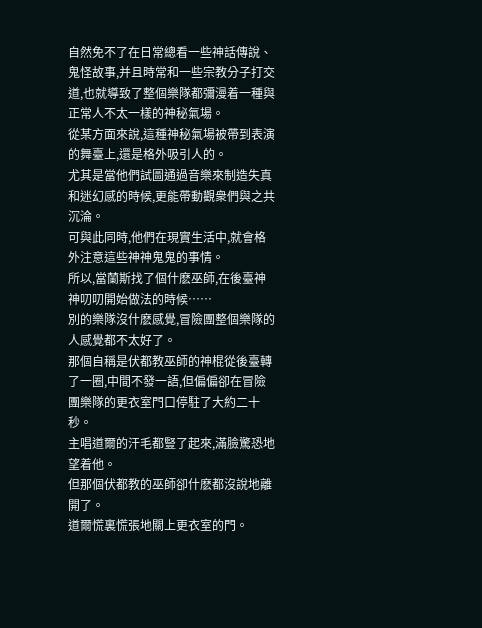自然免不了在日常總看一些神話傳說、鬼怪故事,并且時常和一些宗教分子打交道,也就導致了整個樂隊都彌漫着一種與正常人不太一樣的神秘氣場。
從某方面來說,這種神秘氣場被帶到表演的舞臺上,還是格外吸引人的。
尤其是當他們試圖通過音樂來制造失真和迷幻感的時候,更能帶動觀衆們與之共沉淪。
可與此同時,他們在現實生活中,就會格外注意這些神神鬼鬼的事情。
所以,當蘭斯找了個什麽巫師,在後臺神神叨叨開始做法的時候……
別的樂隊沒什麽感覺,冒險團整個樂隊的人感覺都不太好了。
那個自稱是伏都教巫師的神棍從後臺轉了一圈,中間不發一語,但偏偏卻在冒險團樂隊的更衣室門口停駐了大約二十秒。
主唱道爾的汗毛都豎了起來,滿臉驚恐地望着他。
但那個伏都教的巫師卻什麽都沒說地離開了。
道爾慌裏慌張地關上更衣室的門。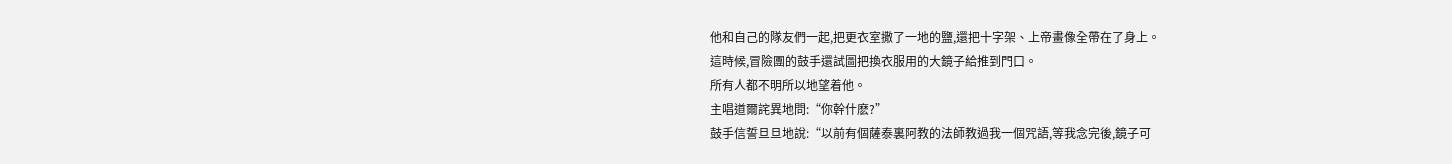他和自己的隊友們一起,把更衣室撒了一地的鹽,還把十字架、上帝畫像全帶在了身上。
這時候,冒險團的鼓手還試圖把換衣服用的大鏡子給推到門口。
所有人都不明所以地望着他。
主唱道爾詫異地問:“你幹什麽?”
鼓手信誓旦旦地說:“以前有個薩泰裏阿教的法師教過我一個咒語,等我念完後,鏡子可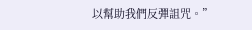以幫助我們反彈詛咒。”